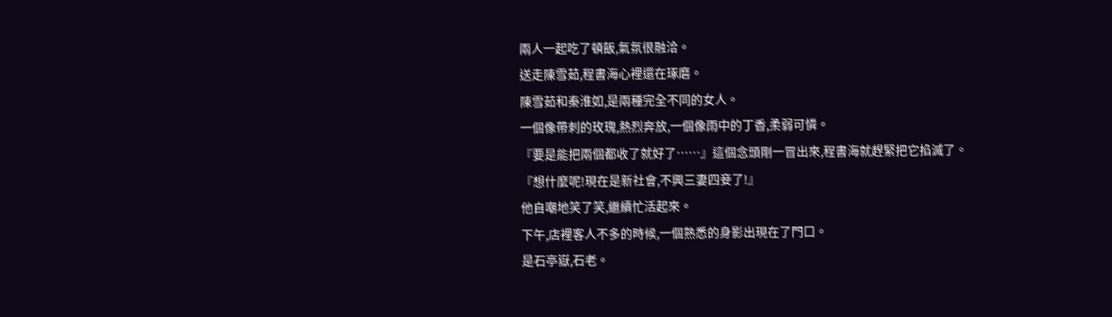兩人一起吃了頓飯,氣氛很融洽。
送走陳雪茹,程書海心裡還在琢磨。
陳雪茹和秦淮如,是兩種完全不同的女人。
一個像帶刺的玫瑰,熱烈奔放,一個像雨中的丁香,柔弱可憐。
『要是能把兩個都收了就好了……』這個念頭剛一冒出來,程書海就趕緊把它掐滅了。
『想什麼呢!現在是新社會,不興三妻四妾了!』
他自嘲地笑了笑,繼續忙活起來。
下午,店裡客人不多的時候,一個熟悉的身影出現在了門口。
是石亭嶽,石老。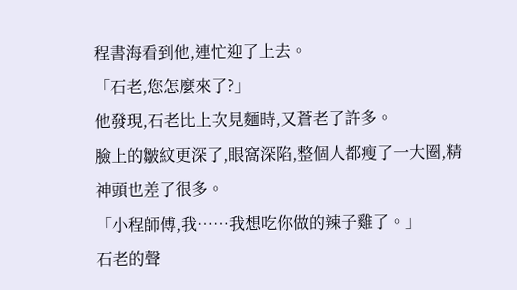程書海看到他,連忙迎了上去。
「石老,您怎麼來了?」
他發現,石老比上次見麵時,又蒼老了許多。
臉上的皺紋更深了,眼窩深陷,整個人都瘦了一大圈,精神頭也差了很多。
「小程師傅,我……我想吃你做的辣子雞了。」
石老的聲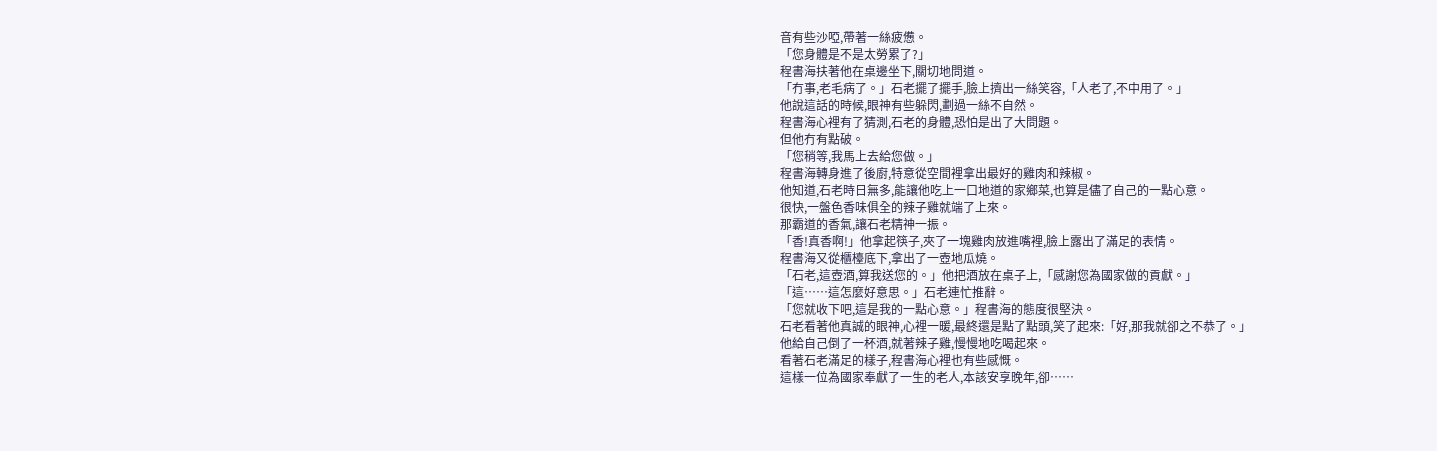音有些沙啞,帶著一絲疲憊。
「您身體是不是太勞累了?」
程書海扶著他在桌邊坐下,關切地問道。
「冇事,老毛病了。」石老擺了擺手,臉上擠出一絲笑容,「人老了,不中用了。」
他說這話的時候,眼神有些躲閃,劃過一絲不自然。
程書海心裡有了猜測,石老的身體,恐怕是出了大問題。
但他冇有點破。
「您稍等,我馬上去給您做。」
程書海轉身進了後廚,特意從空間裡拿出最好的雞肉和辣椒。
他知道,石老時日無多,能讓他吃上一口地道的家鄉菜,也算是儘了自己的一點心意。
很快,一盤色香味俱全的辣子雞就端了上來。
那霸道的香氣,讓石老精神一振。
「香!真香啊!」他拿起筷子,夾了一塊雞肉放進嘴裡,臉上露出了滿足的表情。
程書海又從櫃檯底下,拿出了一壺地瓜燒。
「石老,這壺酒,算我送您的。」他把酒放在桌子上,「感謝您為國家做的貢獻。」
「這……這怎麼好意思。」石老連忙推辭。
「您就收下吧,這是我的一點心意。」程書海的態度很堅決。
石老看著他真誠的眼神,心裡一暖,最終還是點了點頭,笑了起來:「好,那我就卻之不恭了。」
他給自己倒了一杯酒,就著辣子雞,慢慢地吃喝起來。
看著石老滿足的樣子,程書海心裡也有些感慨。
這樣一位為國家奉獻了一生的老人,本該安享晚年,卻……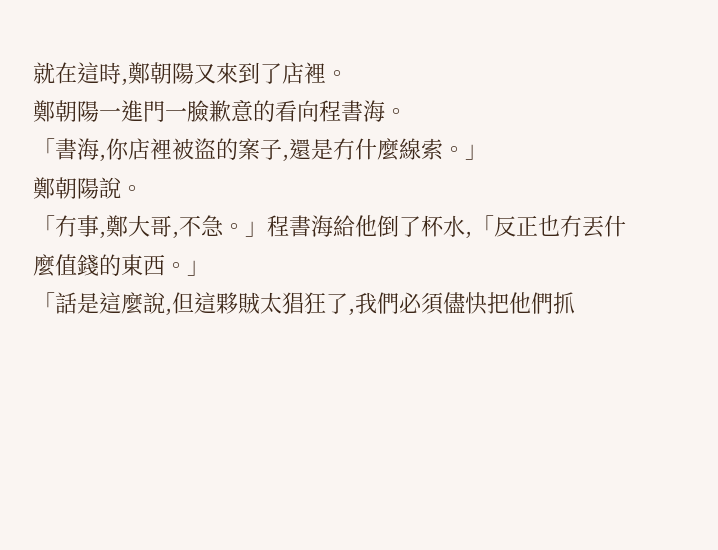就在這時,鄭朝陽又來到了店裡。
鄭朝陽一進門一臉歉意的看向程書海。
「書海,你店裡被盜的案子,還是冇什麼線索。」
鄭朝陽說。
「冇事,鄭大哥,不急。」程書海給他倒了杯水,「反正也冇丟什麼值錢的東西。」
「話是這麼說,但這夥賊太猖狂了,我們必須儘快把他們抓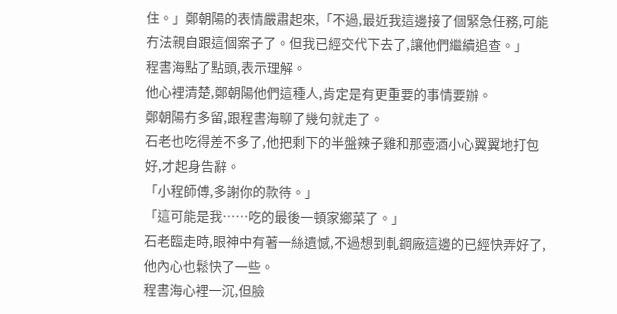住。」鄭朝陽的表情嚴肅起來,「不過,最近我這邊接了個緊急任務,可能冇法親自跟這個案子了。但我已經交代下去了,讓他們繼續追查。」
程書海點了點頭,表示理解。
他心裡清楚,鄭朝陽他們這種人,肯定是有更重要的事情要辦。
鄭朝陽冇多留,跟程書海聊了幾句就走了。
石老也吃得差不多了,他把剩下的半盤辣子雞和那壺酒小心翼翼地打包好,才起身告辭。
「小程師傅,多謝你的款待。」
「這可能是我……吃的最後一頓家鄉菜了。」
石老臨走時,眼神中有著一絲遺憾,不過想到軋鋼廠這邊的已經快弄好了,他內心也鬆快了一些。
程書海心裡一沉,但臉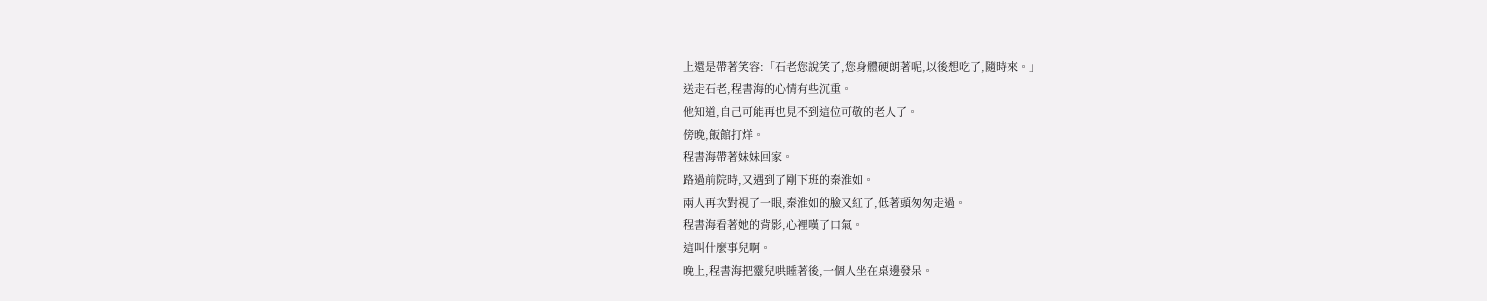上還是帶著笑容:「石老您說笑了,您身體硬朗著呢,以後想吃了,隨時來。」
送走石老,程書海的心情有些沉重。
他知道,自己可能再也見不到這位可敬的老人了。
傍晚,飯館打烊。
程書海帶著妹妹回家。
路過前院時,又遇到了剛下班的秦淮如。
兩人再次對視了一眼,秦淮如的臉又紅了,低著頭匆匆走過。
程書海看著她的背影,心裡嘆了口氣。
這叫什麼事兒啊。
晚上,程書海把靈兒哄睡著後,一個人坐在桌邊發呆。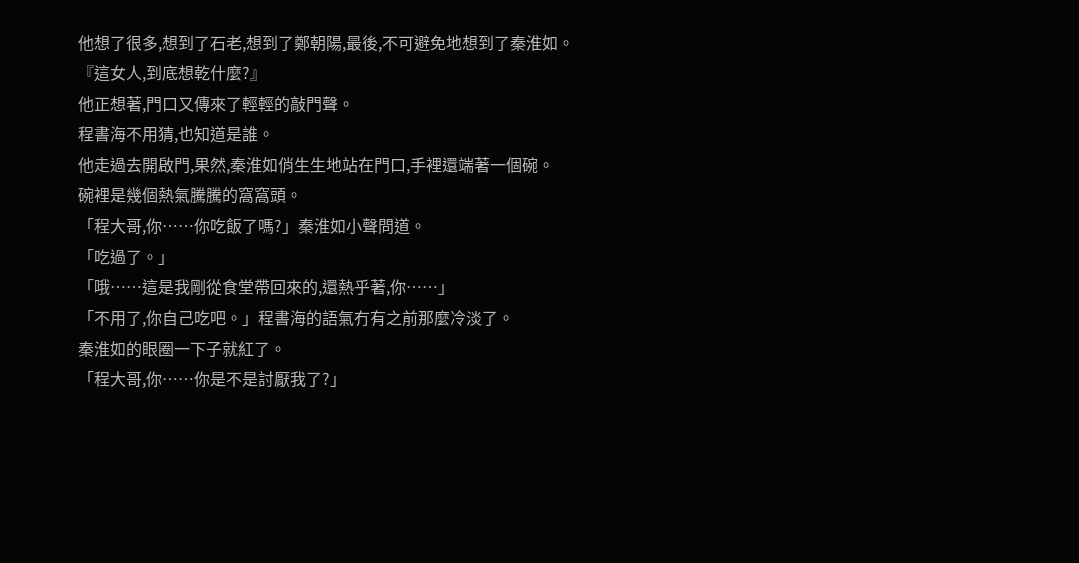他想了很多,想到了石老,想到了鄭朝陽,最後,不可避免地想到了秦淮如。
『這女人,到底想乾什麼?』
他正想著,門口又傳來了輕輕的敲門聲。
程書海不用猜,也知道是誰。
他走過去開啟門,果然,秦淮如俏生生地站在門口,手裡還端著一個碗。
碗裡是幾個熱氣騰騰的窩窩頭。
「程大哥,你……你吃飯了嗎?」秦淮如小聲問道。
「吃過了。」
「哦……這是我剛從食堂帶回來的,還熱乎著,你……」
「不用了,你自己吃吧。」程書海的語氣冇有之前那麼冷淡了。
秦淮如的眼圈一下子就紅了。
「程大哥,你……你是不是討厭我了?」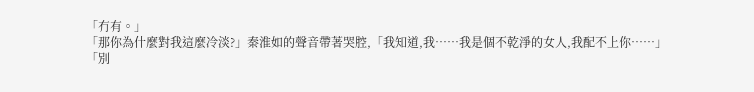「冇有。」
「那你為什麼對我這麼冷淡?」秦淮如的聲音帶著哭腔,「我知道,我……我是個不乾淨的女人,我配不上你……」
「別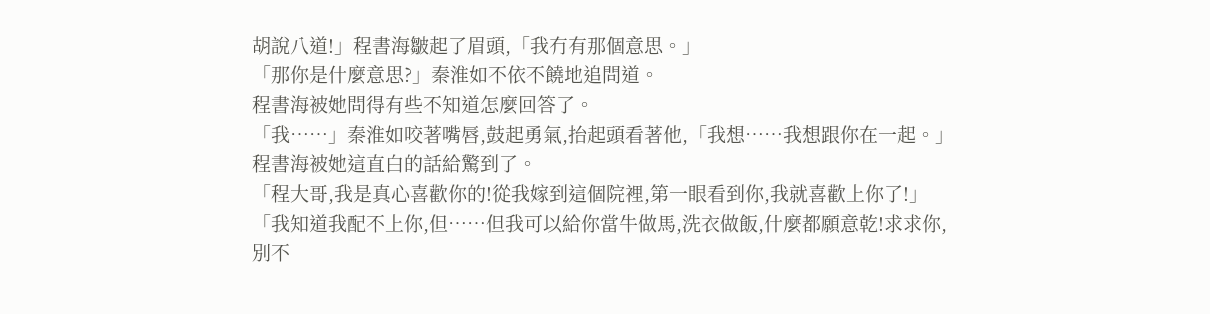胡說八道!」程書海皺起了眉頭,「我冇有那個意思。」
「那你是什麼意思?」秦淮如不依不饒地追問道。
程書海被她問得有些不知道怎麼回答了。
「我……」秦淮如咬著嘴唇,鼓起勇氣,抬起頭看著他,「我想……我想跟你在一起。」
程書海被她這直白的話給驚到了。
「程大哥,我是真心喜歡你的!從我嫁到這個院裡,第一眼看到你,我就喜歡上你了!」
「我知道我配不上你,但……但我可以給你當牛做馬,洗衣做飯,什麼都願意乾!求求你,別不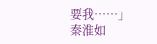要我……」
秦淮如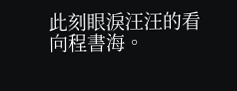此刻眼淚汪汪的看向程書海。